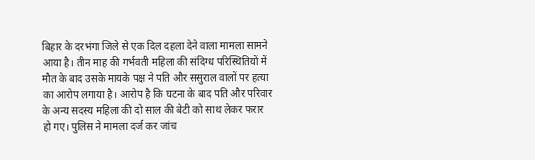बिहार के दरभंगा जिले से एक दिल दहला देने वाला मामला सामने आया है। तीन माह की गर्भवती महिला की संदिग्ध परिस्थितियों में मौत के बाद उसके मायके पक्ष ने पति और ससुराल वालों पर हत्या का आरोप लगाया है। आरोप है कि घटना के बाद पति और परिवार के अन्य सदस्य महिला की दो साल की बेटी को साथ लेकर फरार हो गए। पुलिस ने मामला दर्ज कर जांच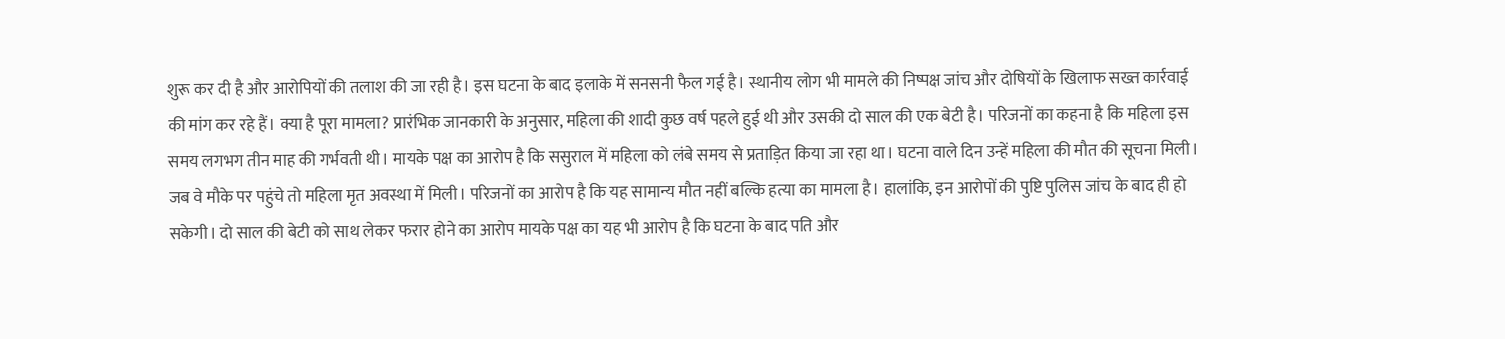शुरू कर दी है और आरोपियों की तलाश की जा रही है। इस घटना के बाद इलाके में सनसनी फैल गई है। स्थानीय लोग भी मामले की निष्पक्ष जांच और दोषियों के खिलाफ सख्त कार्रवाई की मांग कर रहे हैं। क्या है पूरा मामला? प्रारंभिक जानकारी के अनुसार, महिला की शादी कुछ वर्ष पहले हुई थी और उसकी दो साल की एक बेटी है। परिजनों का कहना है कि महिला इस समय लगभग तीन माह की गर्भवती थी। मायके पक्ष का आरोप है कि ससुराल में महिला को लंबे समय से प्रताड़ित किया जा रहा था। घटना वाले दिन उन्हें महिला की मौत की सूचना मिली। जब वे मौके पर पहुंचे तो महिला मृत अवस्था में मिली। परिजनों का आरोप है कि यह सामान्य मौत नहीं बल्कि हत्या का मामला है। हालांकि, इन आरोपों की पुष्टि पुलिस जांच के बाद ही हो सकेगी। दो साल की बेटी को साथ लेकर फरार होने का आरोप मायके पक्ष का यह भी आरोप है कि घटना के बाद पति और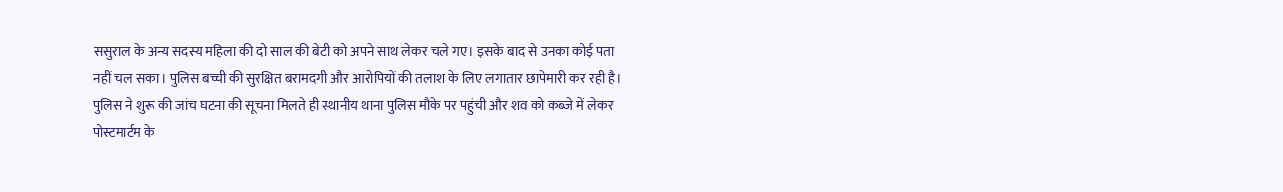ससुराल के अन्य सदस्य महिला की दो साल की बेटी को अपने साथ लेकर चले गए। इसके बाद से उनका कोई पता नहीं चल सका। पुलिस बच्ची की सुरक्षित बरामदगी और आरोपियों की तलाश के लिए लगातार छापेमारी कर रही है। पुलिस ने शुरू की जांच घटना की सूचना मिलते ही स्थानीय थाना पुलिस मौके पर पहुंची और शव को कब्जे में लेकर पोस्टमार्टम के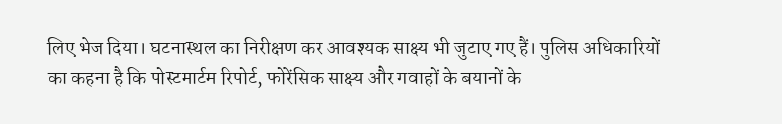लिए भेज दिया। घटनास्थल का निरीक्षण कर आवश्यक साक्ष्य भी जुटाए गए हैं। पुलिस अधिकारियों का कहना है कि पोस्टमार्टम रिपोर्ट, फोरेंसिक साक्ष्य और गवाहों के बयानों के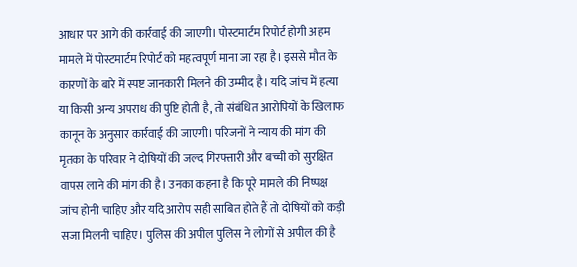आधार पर आगे की कार्रवाई की जाएगी। पोस्टमार्टम रिपोर्ट होगी अहम मामले में पोस्टमार्टम रिपोर्ट को महत्वपूर्ण माना जा रहा है। इससे मौत के कारणों के बारे में स्पष्ट जानकारी मिलने की उम्मीद है। यदि जांच में हत्या या किसी अन्य अपराध की पुष्टि होती है, तो संबंधित आरोपियों के खिलाफ कानून के अनुसार कार्रवाई की जाएगी। परिजनों ने न्याय की मांग की मृतका के परिवार ने दोषियों की जल्द गिरफ्तारी और बच्ची को सुरक्षित वापस लाने की मांग की है। उनका कहना है कि पूरे मामले की निष्पक्ष जांच होनी चाहिए और यदि आरोप सही साबित होते हैं तो दोषियों को कड़ी सजा मिलनी चाहिए। पुलिस की अपील पुलिस ने लोगों से अपील की है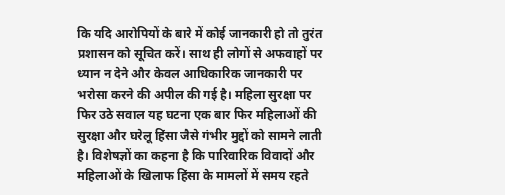कि यदि आरोपियों के बारे में कोई जानकारी हो तो तुरंत प्रशासन को सूचित करें। साथ ही लोगों से अफवाहों पर ध्यान न देने और केवल आधिकारिक जानकारी पर भरोसा करने की अपील की गई है। महिला सुरक्षा पर फिर उठे सवाल यह घटना एक बार फिर महिलाओं की सुरक्षा और घरेलू हिंसा जैसे गंभीर मुद्दों को सामने लाती है। विशेषज्ञों का कहना है कि पारिवारिक विवादों और महिलाओं के खिलाफ हिंसा के मामलों में समय रहते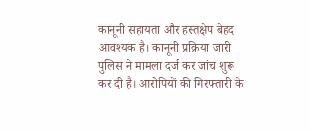कानूनी सहायता और हस्तक्षेप बेहद आवश्यक है। कानूनी प्रक्रिया जारी पुलिस ने मामला दर्ज कर जांच शुरू कर दी है। आरोपियों की गिरफ्तारी के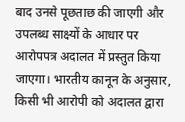बाद उनसे पूछताछ की जाएगी और उपलब्ध साक्ष्यों के आधार पर आरोपपत्र अदालत में प्रस्तुत किया जाएगा। भारतीय कानून के अनुसार, किसी भी आरोपी को अदालत द्वारा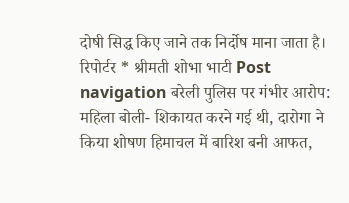दोषी सिद्ध किए जाने तक निर्दोष माना जाता है। रिपोर्टर * श्रीमती शोभा भाटी Post navigation बरेली पुलिस पर गंभीर आरोप: महिला बोली- शिकायत करने गई थी, दारोगा ने किया शोषण हिमाचल में बारिश बनी आफत,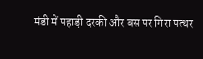मंडी में पहाड़ी दरकी और बस पर गिरा पत्थर